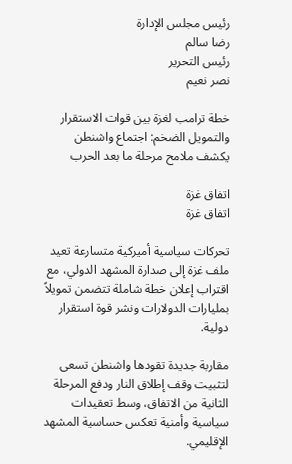رئيس مجلس الإدارة
رضا سالم
رئيس التحرير
نصر نعيم

خطة ترامب لغزة بين قوات الاستقرار والتمويل الضخم: اجتماع واشنطن يكشف ملامح مرحلة ما بعد الحرب

اتفاق غزة
اتفاق غزة

تحركات سياسية أميركية متسارعة تعيد ملف غزة إلى صدارة المشهد الدولي، مع اقتراب إعلان خطة شاملة تتضمن تمويلاً بمليارات الدولارات ونشر قوة استقرار دولية.

مقاربة جديدة تقودها واشنطن تسعى لتثبيت وقف إطلاق النار ودفع المرحلة الثانية من الاتفاق، وسط تعقيدات سياسية وأمنية تعكس حساسية المشهد الإقليمي.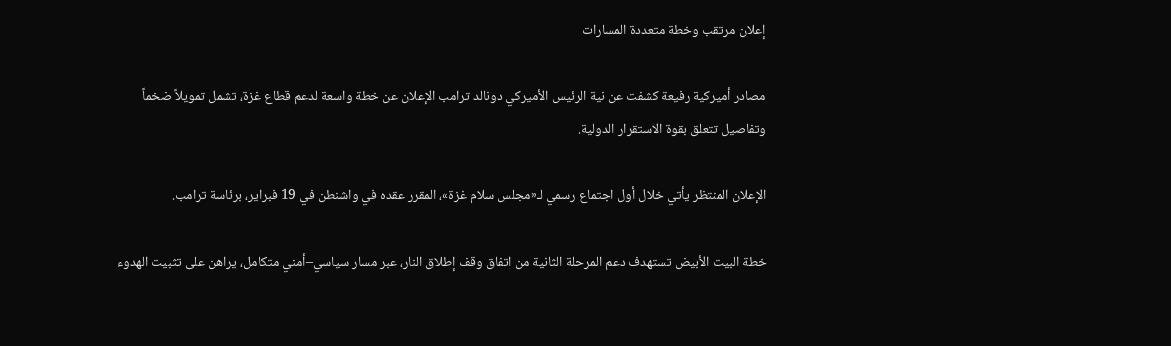إعلان مرتقب وخطة متعددة المسارات

مصادر أميركية رفيعة كشفت عن نية الرئيس الأميركي دونالد ترامب الإعلان عن خطة واسعة لدعم قطاع غزة، تشمل تمويلاً ضخماً وتفاصيل تتعلق بقوة الاستقرار الدولية.

الإعلان المنتظر يأتي خلال أول اجتماع رسمي لـ«مجلس سلام غزة»، المقرر عقده في واشنطن في 19 فبراير، برئاسة ترامب.

خطة البيت الأبيض تستهدف دعم المرحلة الثانية من اتفاق وقف إطلاق النار، عبر مسار سياسي–أمني متكامل، يراهن على تثبيت الهدوء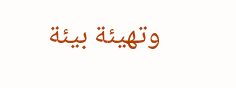وتهيئة بيئة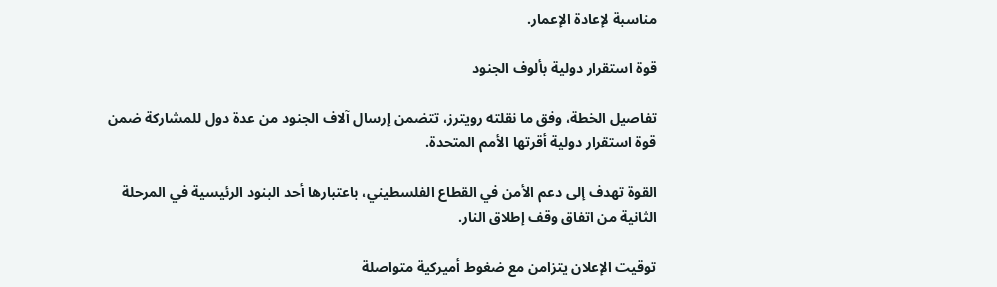مناسبة لإعادة الإعمار.

قوة استقرار دولية بألوف الجنود

تفاصيل الخطة، وفق ما نقلته رويترز، تتضمن إرسال آلاف الجنود من عدة دول للمشاركة ضمن قوة استقرار دولية أقرتها الأمم المتحدة.

القوة تهدف إلى دعم الأمن في القطاع الفلسطيني، باعتبارها أحد البنود الرئيسية في المرحلة الثانية من اتفاق وقف إطلاق النار.

توقيت الإعلان يتزامن مع ضغوط أميركية متواصلة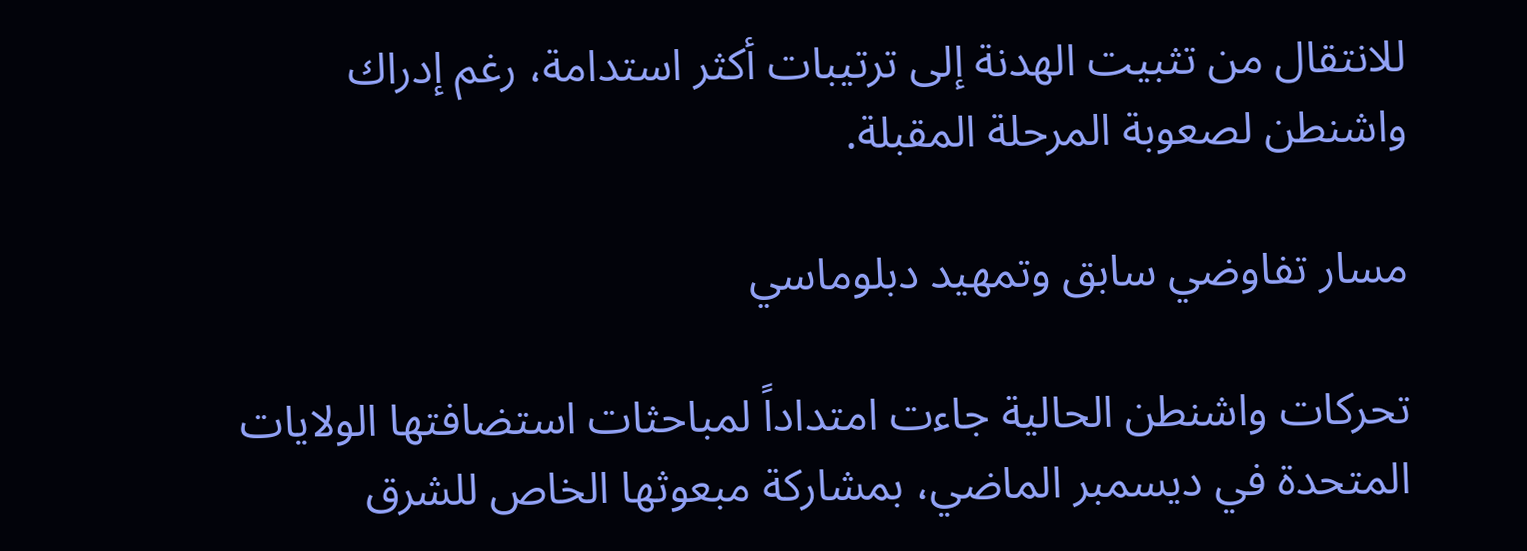للانتقال من تثبيت الهدنة إلى ترتيبات أكثر استدامة، رغم إدراك واشنطن لصعوبة المرحلة المقبلة.

مسار تفاوضي سابق وتمهيد دبلوماسي

تحركات واشنطن الحالية جاءت امتداداً لمباحثات استضافتها الولايات المتحدة في ديسمبر الماضي، بمشاركة مبعوثها الخاص للشرق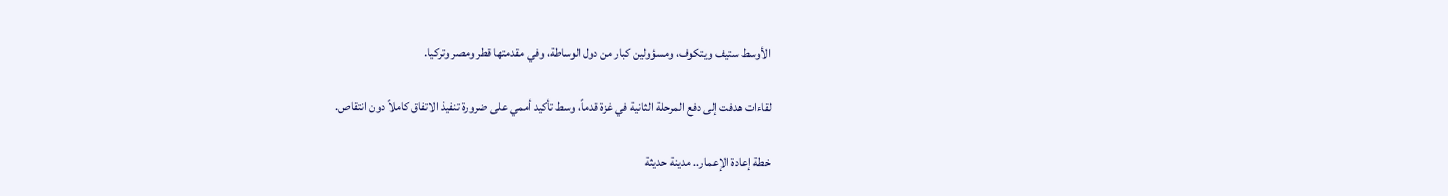الأوسط ستيف ويتكوف، ومسؤولين كبار من دول الوساطة، وفي مقدمتها قطر ومصر وتركيا.

لقاءات هدفت إلى دفع المرحلة الثانية في غزة قدماً، وسط تأكيد أممي على ضرورة تنفيذ الاتفاق كاملاً دون انتقاص.

خطة إعادة الإعمار.. مدينة حديثة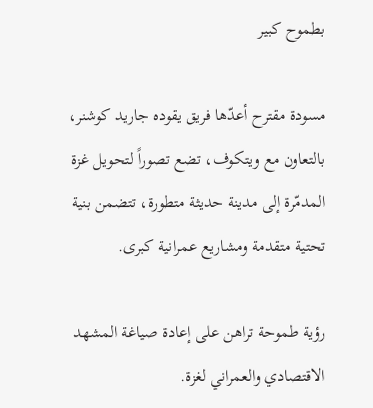بطموح كبير

مسودة مقترح أعدّها فريق يقوده جاريد كوشنر، بالتعاون مع ويتكوف، تضع تصوراً لتحويل غزة المدمّرة إلى مدينة حديثة متطورة، تتضمن بنية تحتية متقدمة ومشاريع عمرانية كبرى.

رؤية طموحة تراهن على إعادة صياغة المشهد الاقتصادي والعمراني لغزة.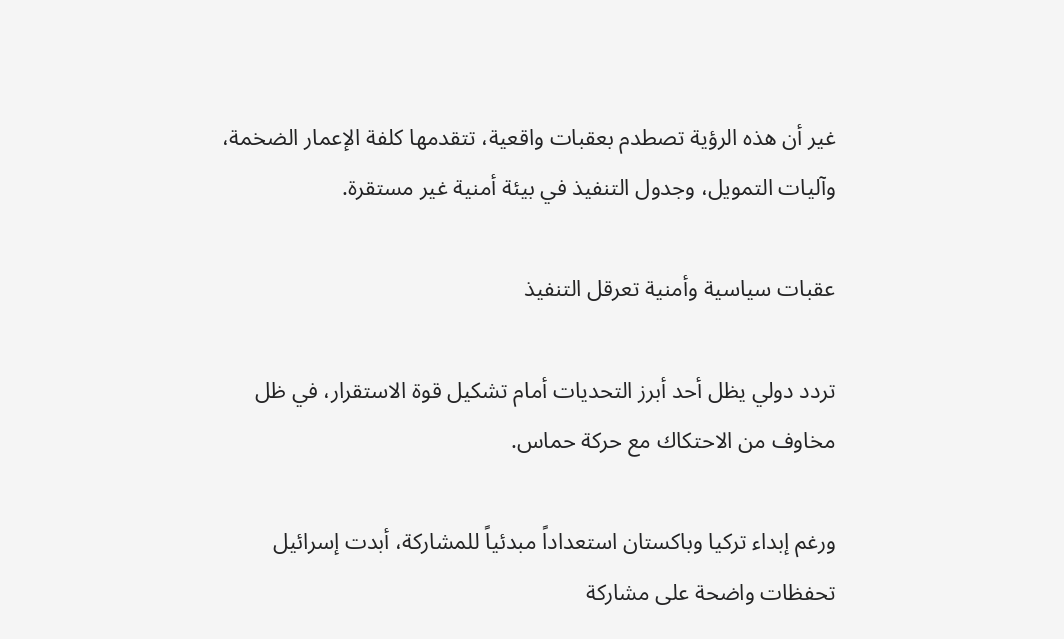غير أن هذه الرؤية تصطدم بعقبات واقعية، تتقدمها كلفة الإعمار الضخمة، وآليات التمويل، وجدول التنفيذ في بيئة أمنية غير مستقرة.

عقبات سياسية وأمنية تعرقل التنفيذ

تردد دولي يظل أحد أبرز التحديات أمام تشكيل قوة الاستقرار، في ظل مخاوف من الاحتكاك مع حركة حماس.

ورغم إبداء تركيا وباكستان استعداداً مبدئياً للمشاركة، أبدت إسرائيل تحفظات واضحة على مشاركة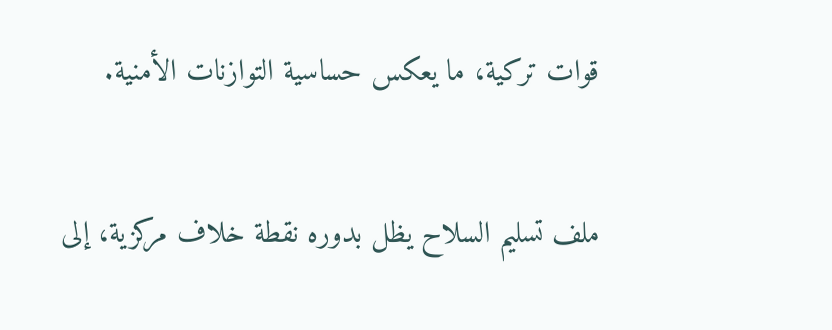قوات تركية، ما يعكس حساسية التوازنات الأمنية.

ملف تسليم السلاح يظل بدوره نقطة خلاف مركزية، إلى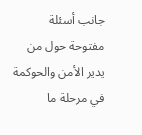جانب أسئلة مفتوحة حول من يدير الأمن والحوكمة في مرحلة ما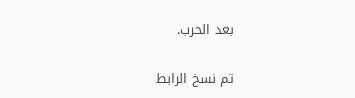بعد الحرب.

تم نسخ الرابط